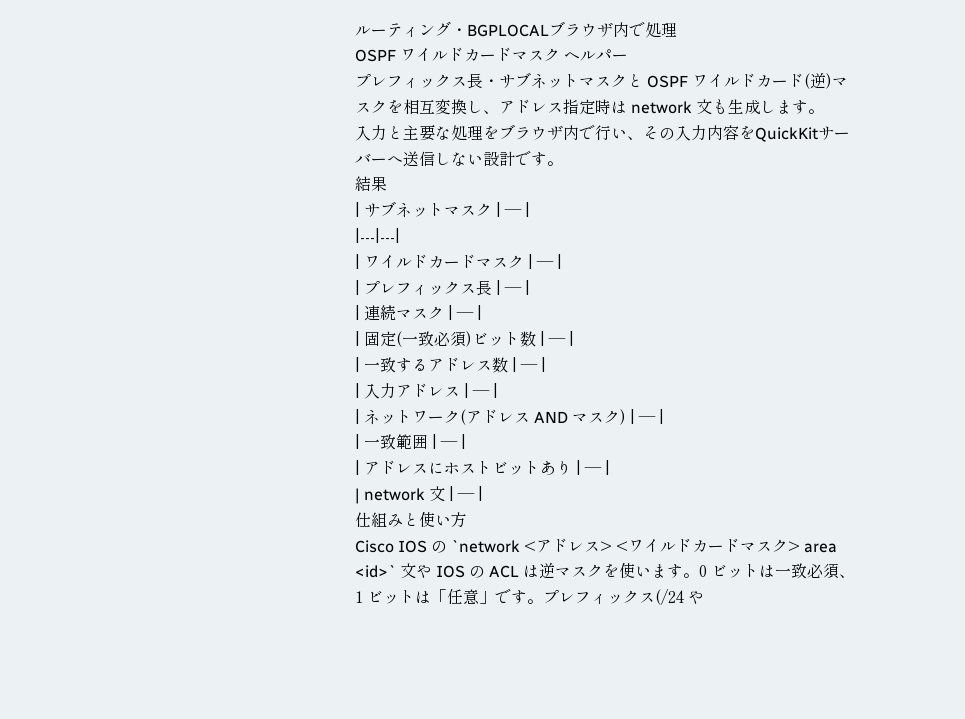ルーティング・BGPLOCALブラウザ内で処理
OSPF ワイルドカードマスク ヘルパー
プレフィックス長・サブネットマスクと OSPF ワイルドカード(逆)マスクを相互変換し、アドレス指定時は network 文も生成します。
入力と主要な処理をブラウザ内で行い、その入力内容をQuickKitサーバーへ送信しない設計です。
結果
| サブネットマスク | — |
|---|---|
| ワイルドカードマスク | — |
| プレフィックス長 | — |
| 連続マスク | — |
| 固定(一致必須)ビット数 | — |
| 一致するアドレス数 | — |
| 入力アドレス | — |
| ネットワーク(アドレス AND マスク) | — |
| 一致範囲 | — |
| アドレスにホストビットあり | — |
| network 文 | — |
仕組みと使い方
Cisco IOS の `network <アドレス> <ワイルドカードマスク> area <id>` 文や IOS の ACL は逆マスクを使います。0 ビットは一致必須、1 ビットは「任意」です。プレフィックス(/24 や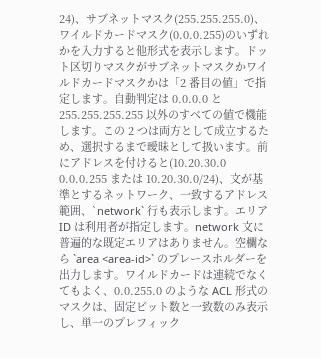24)、サブネットマスク(255.255.255.0)、ワイルドカードマスク(0.0.0.255)のいずれかを入力すると他形式を表示します。ドット区切りマスクがサブネットマスクかワイルドカードマスクかは「2 番目の値」で指定します。自動判定は 0.0.0.0 と 255.255.255.255 以外のすべての値で機能します。この 2 つは両方として成立するため、選択するまで曖昧として扱います。前にアドレスを付けると(10.20.30.0 0.0.0.255 または 10.20.30.0/24)、文が基準とするネットワーク、一致するアドレス範囲、`network` 行も表示します。エリア ID は利用者が指定します。network 文に普遍的な既定エリアはありません。空欄なら `area <area-id>` のプレースホルダーを出力します。ワイルドカードは連続でなくてもよく、0.0.255.0 のような ACL 形式のマスクは、固定ビット数と一致数のみ表示し、単一のプレフィック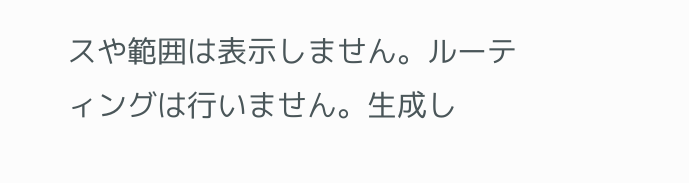スや範囲は表示しません。ルーティングは行いません。生成し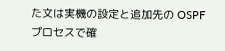た文は実機の設定と追加先の OSPF プロセスで確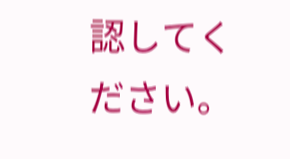認してください。